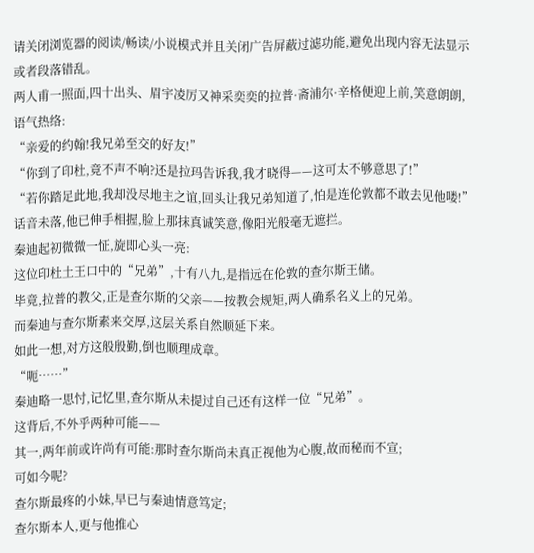请关闭浏览器的阅读/畅读/小说模式并且关闭广告屏蔽过滤功能,避免出现内容无法显示或者段落错乱。
两人甫一照面,四十出头、眉宇凌厉又神采奕奕的拉普·斋浦尔·辛格便迎上前,笑意朗朗,语气热络:
“亲爱的约翰!我兄弟至交的好友!”
“你到了印杜,竟不声不响?还是拉玛告诉我,我才晓得——这可太不够意思了!”
“若你踏足此地,我却没尽地主之谊,回头让我兄弟知道了,怕是连伦敦都不敢去见他喽!”
话音未落,他已伸手相握,脸上那抹真诚笑意,像阳光般毫无遮拦。
秦迪起初微微一怔,旋即心头一亮:
这位印杜土王口中的“兄弟”,十有八九,是指远在伦敦的查尔斯王储。
毕竟,拉普的教父,正是查尔斯的父亲——按教会规矩,两人确系名义上的兄弟。
而秦迪与查尔斯素来交厚,这层关系自然顺延下来。
如此一想,对方这般殷勤,倒也顺理成章。
“呃……”
秦迪略一思忖,记忆里,查尔斯从未提过自己还有这样一位“兄弟”。
这背后,不外乎两种可能——
其一,两年前或许尚有可能:那时查尔斯尚未真正视他为心腹,故而秘而不宣;
可如今呢?
查尔斯最疼的小妹,早已与秦迪情意笃定;
查尔斯本人,更与他推心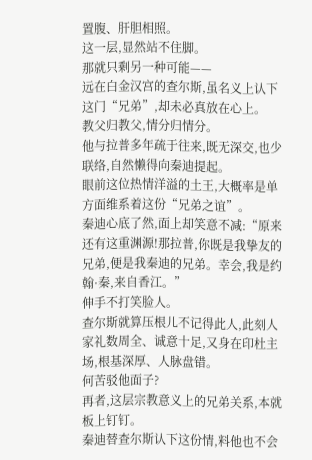置腹、肝胆相照。
这一层,显然站不住脚。
那就只剩另一种可能——
远在白金汉宫的查尔斯,虽名义上认下这门“兄弟”,却未必真放在心上。
教父归教父,情分归情分。
他与拉普多年疏于往来,既无深交,也少联络,自然懒得向秦迪提起。
眼前这位热情洋溢的土王,大概率是单方面维系着这份“兄弟之谊”。
秦迪心底了然,面上却笑意不减:“原来还有这重渊源!那拉普,你既是我挚友的兄弟,便是我秦迪的兄弟。幸会,我是约翰·秦,来自香江。”
伸手不打笑脸人。
查尔斯就算压根儿不记得此人,此刻人家礼数周全、诚意十足,又身在印杜主场,根基深厚、人脉盘错。
何苦驳他面子?
再者,这层宗教意义上的兄弟关系,本就板上钉钉。
秦迪替查尔斯认下这份情,料他也不会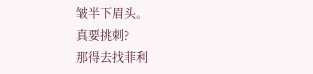皱半下眉头。
真要挑刺?
那得去找菲利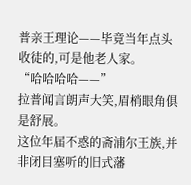普亲王理论——毕竟当年点头收徒的,可是他老人家。
“哈哈哈哈——”
拉普闻言朗声大笑,眉梢眼角俱是舒展。
这位年届不惑的斋浦尔王族,并非闭目塞听的旧式藩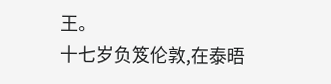王。
十七岁负笈伦敦,在泰晤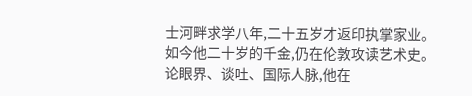士河畔求学八年,二十五岁才返印执掌家业。
如今他二十岁的千金,仍在伦敦攻读艺术史。
论眼界、谈吐、国际人脉,他在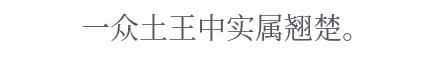一众土王中实属翘楚。